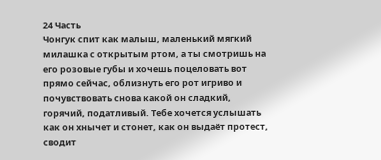24 Часть
Чонгук спит как малыш, маленький мягкий милашка с открытым ртом, а ты смотришь на его розовые губы и хочешь поцеловать вот прямо сейчас, облизнуть его рот игриво и почувствовать снова какой он сладкий, горячий, податливый. Тебе хочется услышать как он хнычет и стонет, как он выдаёт протест, сводит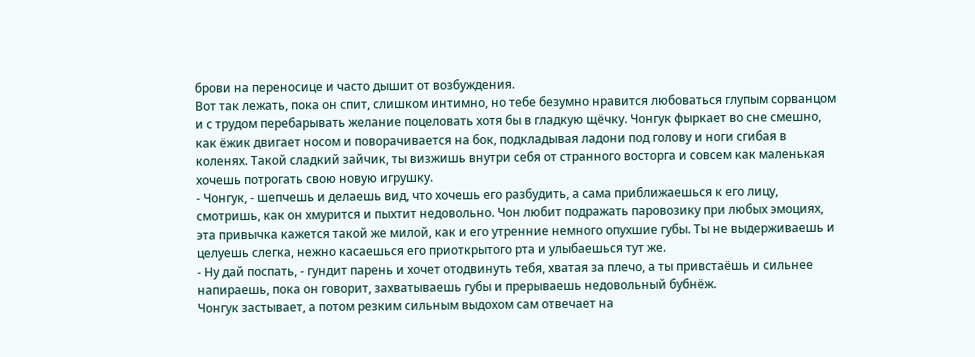брови на переносице и часто дышит от возбуждения.
Вот так лежать, пока он спит, слишком интимно, но тебе безумно нравится любоваться глупым сорванцом и с трудом перебарывать желание поцеловать хотя бы в гладкую щёчку. Чонгук фыркает во сне смешно, как ёжик двигает носом и поворачивается на бок, подкладывая ладони под голову и ноги сгибая в коленях. Такой сладкий зайчик, ты визжишь внутри себя от странного восторга и совсем как маленькая хочешь потрогать свою новую игрушку.
- Чонгук, - шепчешь и делаешь вид, что хочешь его разбудить, а сама приближаешься к его лицу, смотришь, как он хмурится и пыхтит недовольно. Чон любит подражать паровозику при любых эмоциях, эта привычка кажется такой же милой, как и его утренние немного опухшие губы. Ты не выдерживаешь и целуешь слегка, нежно касаешься его приоткрытого рта и улыбаешься тут же.
- Ну дай поспать, - гундит парень и хочет отодвинуть тебя, хватая за плечо, а ты привстаёшь и сильнее напираешь, пока он говорит, захватываешь губы и прерываешь недовольный бубнёж.
Чонгук застывает, а потом резким сильным выдохом сам отвечает на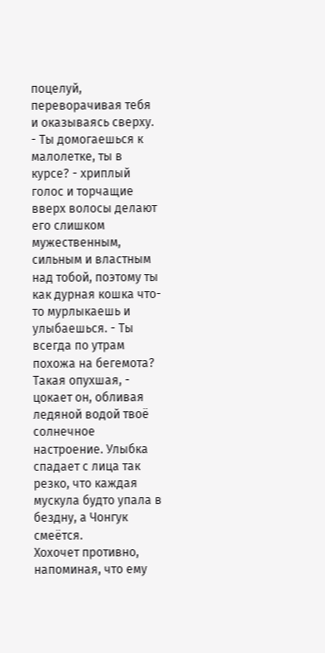поцелуй, переворачивая тебя и оказываясь сверху.
- Ты домогаешься к малолетке, ты в курсе? - хриплый голос и торчащие вверх волосы делают его слишком мужественным, сильным и властным над тобой, поэтому ты как дурная кошка что-то мурлыкаешь и улыбаешься. - Ты всегда по утрам похожа на бегемота? Такая опухшая, - цокает он, обливая ледяной водой твоё солнечное настроение. Улыбка спадает с лица так резко, что каждая мускула будто упала в бездну, а Чонгук смеётся.
Хохочет противно, напоминая, что ему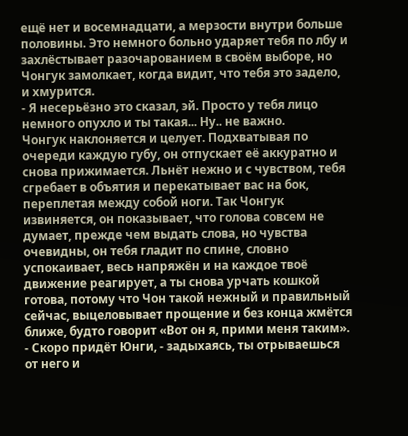ещё нет и восемнадцати, а мерзости внутри больше половины. Это немного больно ударяет тебя по лбу и захлёстывает разочарованием в своём выборе, но Чонгук замолкает, когда видит, что тебя это задело, и хмурится.
- Я несерьёзно это сказал, эй. Просто у тебя лицо немного опухло и ты такая... Ну.. не важно.
Чонгук наклоняется и целует. Подхватывая по очереди каждую губу, он отпускает её аккуратно и снова прижимается. Льнёт нежно и с чувством, тебя сгребает в объятия и перекатывает вас на бок, переплетая между собой ноги. Так Чонгук извиняется, он показывает, что голова совсем не думает, прежде чем выдать слова, но чувства очевидны, он тебя гладит по спине, словно успокаивает, весь напряжён и на каждое твоё движение реагирует, а ты снова урчать кошкой готова, потому что Чон такой нежный и правильный сейчас, выцеловывает прощение и без конца жмётся ближе, будто говорит «Вот он я, прими меня таким».
- Скоро придёт Юнги, - задыхаясь, ты отрываешься от него и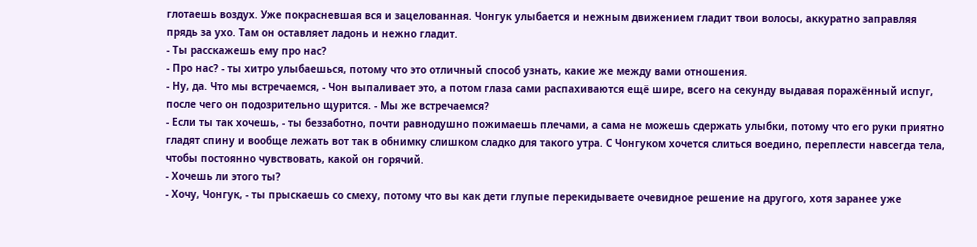глотаешь воздух. Уже покрасневшая вся и зацелованная. Чонгук улыбается и нежным движением гладит твои волосы, аккуратно заправляя прядь за ухо. Там он оставляет ладонь и нежно гладит.
- Ты расскажешь ему про нас?
- Про нас? - ты хитро улыбаешься, потому что это отличный способ узнать, какие же между вами отношения.
- Ну, да. Что мы встречаемся, - Чон выпаливает это, а потом глаза сами распахиваются ещё шире, всего на секунду выдавая поражённый испуг, после чего он подозрительно щурится. - Мы же встречаемся?
- Если ты так хочешь, - ты беззаботно, почти равнодушно пожимаешь плечами, а сама не можешь сдержать улыбки, потому что его руки приятно гладят спину и вообще лежать вот так в обнимку слишком сладко для такого утра. С Чонгуком хочется слиться воедино, переплести навсегда тела, чтобы постоянно чувствовать, какой он горячий.
- Хочешь ли этого ты?
- Хочу, Чонгук, - ты прыскаешь со смеху, потому что вы как дети глупые перекидываете очевидное решение на другого, хотя заранее уже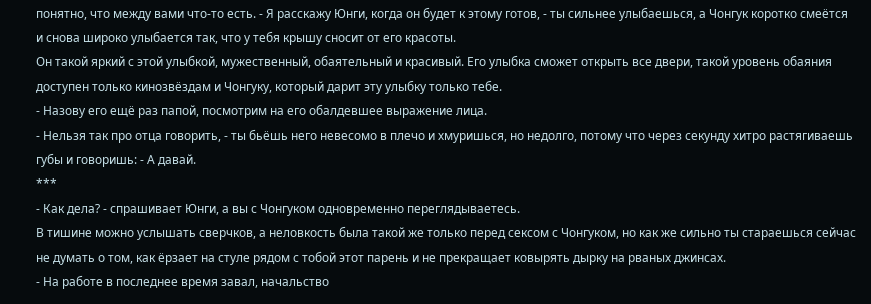понятно, что между вами что-то есть. - Я расскажу Юнги, когда он будет к этому готов, - ты сильнее улыбаешься, а Чонгук коротко смеётся и снова широко улыбается так, что у тебя крышу сносит от его красоты.
Он такой яркий с этой улыбкой, мужественный, обаятельный и красивый. Его улыбка сможет открыть все двери, такой уровень обаяния доступен только кинозвёздам и Чонгуку, который дарит эту улыбку только тебе.
- Назову его ещё раз папой, посмотрим на его обалдевшее выражение лица.
- Нельзя так про отца говорить, - ты бьёшь него невесомо в плечо и хмуришься, но недолго, потому что через секунду хитро растягиваешь губы и говоришь: - А давай.
***
- Как дела? - спрашивает Юнги, а вы с Чонгуком одновременно переглядываетесь.
В тишине можно услышать сверчков, а неловкость была такой же только перед сексом с Чонгуком, но как же сильно ты стараешься сейчас не думать о том, как ёрзает на стуле рядом с тобой этот парень и не прекращает ковырять дырку на рваных джинсах.
- На работе в последнее время завал, начальство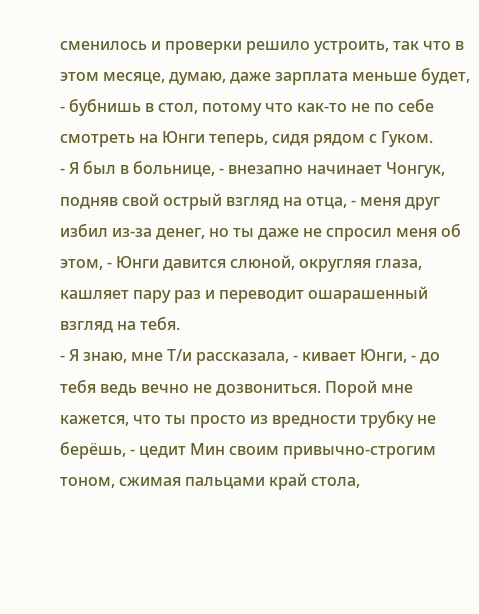сменилось и проверки решило устроить, так что в этом месяце, думаю, даже зарплата меньше будет, - бубнишь в стол, потому что как-то не по себе смотреть на Юнги теперь, сидя рядом с Гуком.
- Я был в больнице, - внезапно начинает Чонгук, подняв свой острый взгляд на отца, - меня друг избил из-за денег, но ты даже не спросил меня об этом, - Юнги давится слюной, округляя глаза, кашляет пару раз и переводит ошарашенный взгляд на тебя.
- Я знаю, мне Т/и рассказала, - кивает Юнги, - до тебя ведь вечно не дозвониться. Порой мне кажется, что ты просто из вредности трубку не берёшь, - цедит Мин своим привычно-строгим тоном, сжимая пальцами край стола,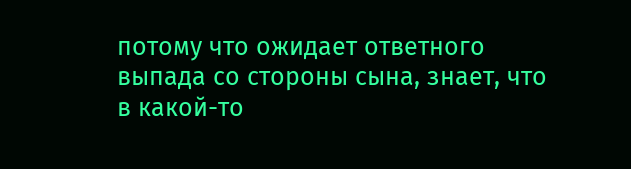потому что ожидает ответного выпада со стороны сына, знает, что в какой-то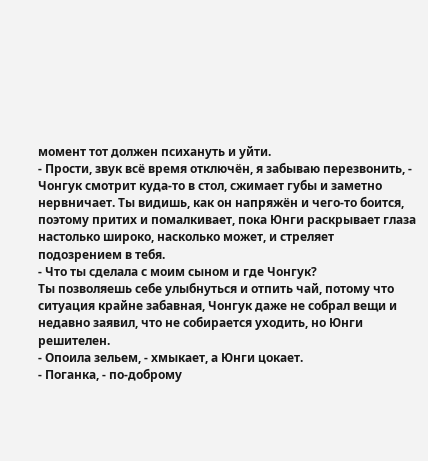момент тот должен психануть и уйти.
- Прости, звук всё время отключён, я забываю перезвонить, - Чонгук смотрит куда-то в стол, сжимает губы и заметно нервничает. Ты видишь, как он напряжён и чего-то боится, поэтому притих и помалкивает, пока Юнги раскрывает глаза настолько широко, насколько может, и стреляет подозрением в тебя.
- Что ты сделала с моим сыном и где Чонгук?
Ты позволяешь себе улыбнуться и отпить чай, потому что ситуация крайне забавная, Чонгук даже не собрал вещи и недавно заявил, что не собирается уходить, но Юнги решителен.
- Опоила зельем, - хмыкает, а Юнги цокает.
- Поганка, - по-доброму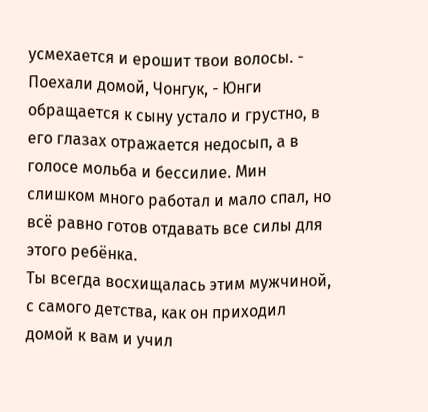усмехается и ерошит твои волосы. - Поехали домой, Чонгук, - Юнги обращается к сыну устало и грустно, в его глазах отражается недосып, а в голосе мольба и бессилие. Мин слишком много работал и мало спал, но всё равно готов отдавать все силы для этого ребёнка.
Ты всегда восхищалась этим мужчиной, с самого детства, как он приходил домой к вам и учил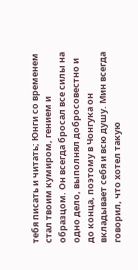тебя писать и читать; Юнги со временем стал твоим кумиром, гением и образцом. Он всегда бросал все силы на одно дело, выполнял добросовестно и до конца, поэтому в Чонгука он вкладывает себя и всю душу. Мин всегда говорил, что хотел такую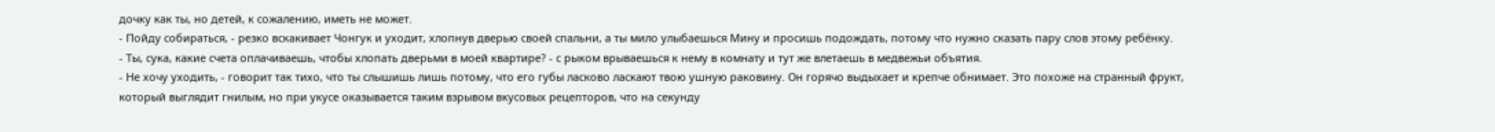дочку как ты, но детей, к сожалению, иметь не может.
- Пойду собираться, - резко вскакивает Чонгук и уходит, хлопнув дверью своей спальни, а ты мило улыбаешься Мину и просишь подождать, потому что нужно сказать пару слов этому ребёнку.
- Ты, сука, какие счета оплачиваешь, чтобы хлопать дверьми в моей квартире? - с рыком врываешься к нему в комнату и тут же влетаешь в медвежьи объятия.
- Не хочу уходить, - говорит так тихо, что ты слышишь лишь потому, что его губы ласково ласкают твою ушную раковину. Он горячо выдыхает и крепче обнимает. Это похоже на странный фрукт, который выглядит гнилым, но при укусе оказывается таким взрывом вкусовых рецепторов, что на секунду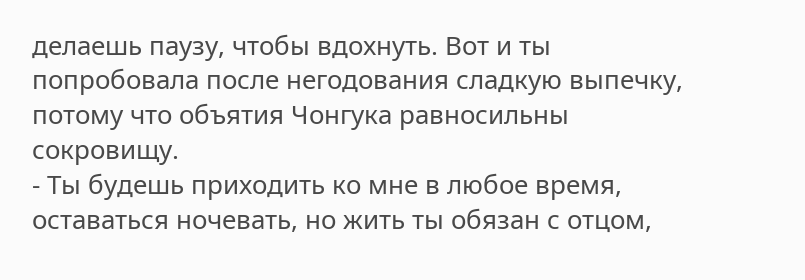делаешь паузу, чтобы вдохнуть. Вот и ты попробовала после негодования сладкую выпечку, потому что объятия Чонгука равносильны сокровищу.
- Ты будешь приходить ко мне в любое время, оставаться ночевать, но жить ты обязан с отцом,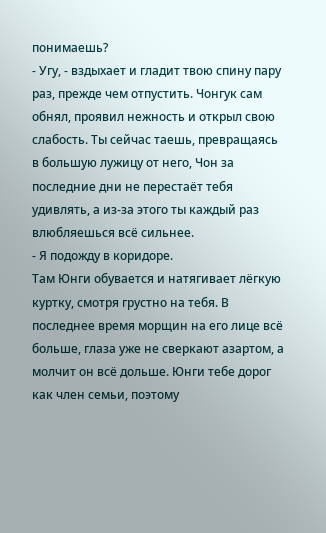понимаешь?
- Угу, - вздыхает и гладит твою спину пару раз, прежде чем отпустить. Чонгук сам обнял, проявил нежность и открыл свою слабость. Ты сейчас таешь, превращаясь в большую лужицу от него, Чон за последние дни не перестаёт тебя удивлять, а из-за этого ты каждый раз влюбляешься всё сильнее.
- Я подожду в коридоре.
Там Юнги обувается и натягивает лёгкую куртку, смотря грустно на тебя. В последнее время морщин на его лице всё больше, глаза уже не сверкают азартом, а молчит он всё дольше. Юнги тебе дорог как член семьи, поэтому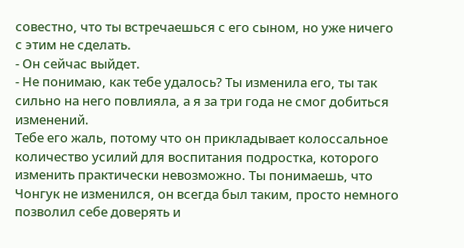совестно, что ты встречаешься с его сыном, но уже ничего с этим не сделать.
- Он сейчас выйдет.
- Не понимаю, как тебе удалось? Ты изменила его, ты так сильно на него повлияла, а я за три года не смог добиться изменений.
Тебе его жаль, потому что он прикладывает колоссальное количество усилий для воспитания подростка, которого изменить практически невозможно. Ты понимаешь, что Чонгук не изменился, он всегда был таким, просто немного позволил себе доверять и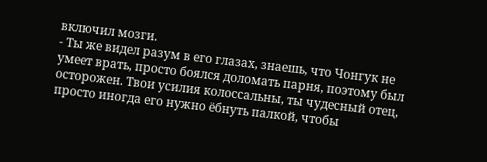включил мозги.
- Ты же видел разум в его глазах, знаешь, что Чонгук не умеет врать, просто боялся доломать парня, поэтому был осторожен. Твои усилия колоссальны, ты чудесный отец, просто иногда его нужно ёбнуть палкой, чтобы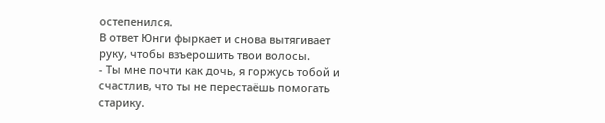остепенился.
В ответ Юнги фыркает и снова вытягивает руку, чтобы взъерошить твои волосы.
- Ты мне почти как дочь, я горжусь тобой и счастлив, что ты не перестаёшь помогать старику.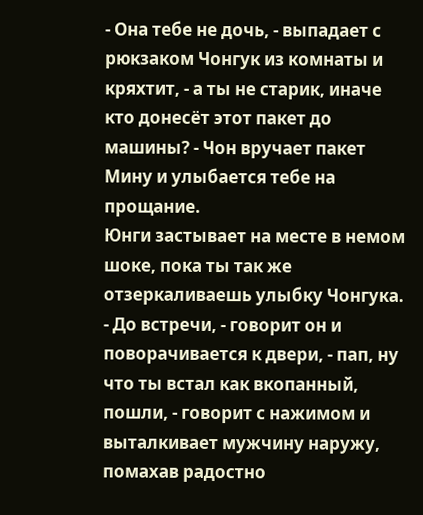- Она тебе не дочь, - выпадает с рюкзаком Чонгук из комнаты и кряхтит, - а ты не старик, иначе кто донесёт этот пакет до машины? - Чон вручает пакет Мину и улыбается тебе на прощание.
Юнги застывает на месте в немом шоке, пока ты так же отзеркаливаешь улыбку Чонгука.
- До встречи, - говорит он и поворачивается к двери, - пап, ну что ты встал как вкопанный, пошли, - говорит с нажимом и выталкивает мужчину наружу, помахав радостно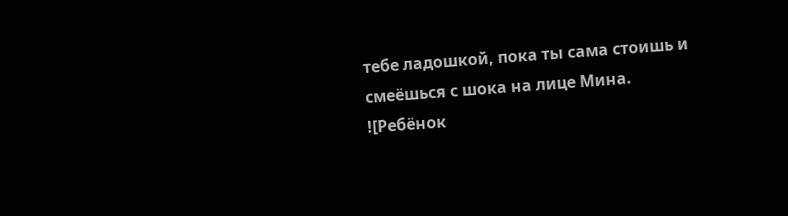тебе ладошкой, пока ты сама стоишь и смеёшься с шока на лице Мина.
![Ребёнок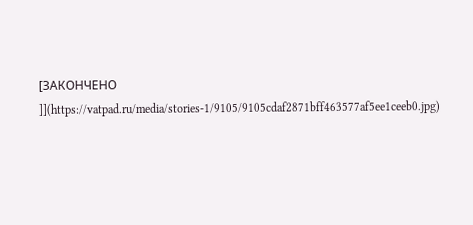[ЗАКОНЧЕНО ]](https://vatpad.ru/media/stories-1/9105/9105cdaf2871bff463577af5ee1ceeb0.jpg)